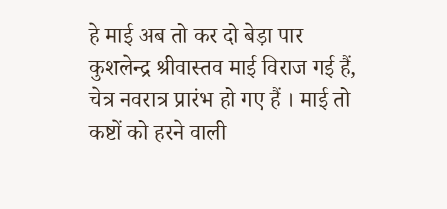हे माई अब तो कर दो बेड़ा पार
कुशलेन्द्र श्रीवास्तव माई विराज गई हैं, चेत्र नवरात्र प्रारंभ हो गए हैं । माई तो कष्टों को हरने वाली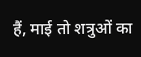हैं, माई तो शत्रुओं का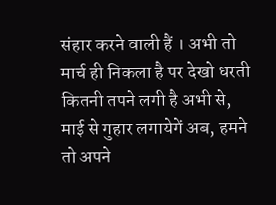संहार करने वाली हैं । अभी तो मार्च ही निकला है पर देखो धरती कितनी तपने लगी है अभी से, माई से गुहार लगायेगें अब, हमने तो अपने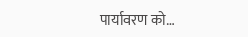पार्यावरण को…